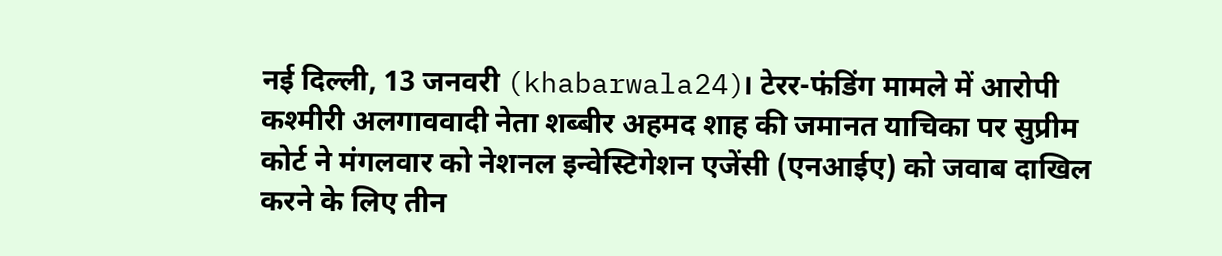नई दिल्ली, 13 जनवरी (khabarwala24)। टेरर-फंडिंग मामले में आरोपी कश्मीरी अलगाववादी नेता शब्बीर अहमद शाह की जमानत याचिका पर सुप्रीम कोर्ट ने मंगलवार को नेशनल इन्वेस्टिगेशन एजेंसी (एनआईए) को जवाब दाखिल करने के लिए तीन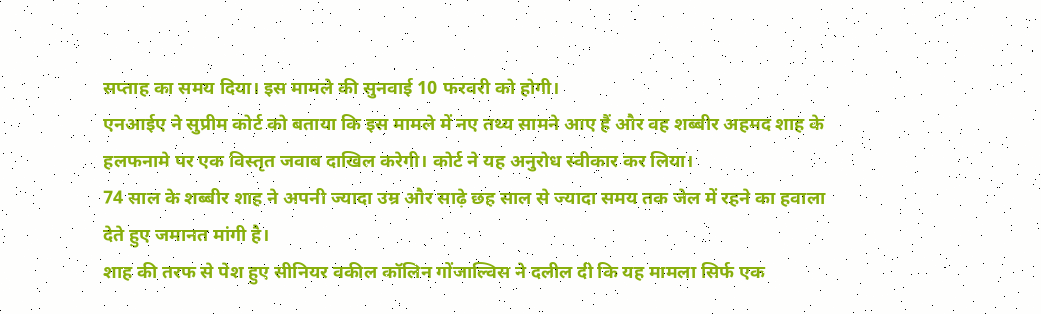सप्ताह का समय दिया। इस मामले की सुनवाई 10 फरवरी को होगी।
एनआईए ने सुप्रीम कोर्ट को बताया कि इस मामले में नए तथ्य सामने आए हैं और वह शब्बीर अहमद शाह के हलफनामे पर एक विस्तृत जवाब दाखिल करेगी। कोर्ट ने यह अनुरोध स्वीकार कर लिया।
74 साल के शब्बीर शाह ने अपनी ज्यादा उम्र और साढ़े छह साल से ज्यादा समय तक जेल में रहने का हवाला देते हुए जमानत मांगी है।
शाह की तरफ से पेश हुए सीनियर वकील कॉलिन गोंजाल्विस ने दलील दी कि यह मामला सिर्फ एक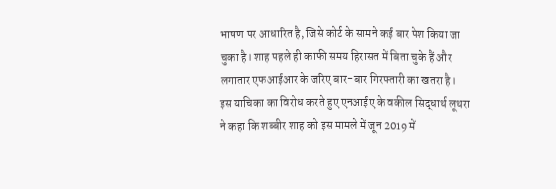भाषण पर आधारित है, जिसे कोर्ट के सामने कई बार पेश किया जा चुका है। शाह पहले ही काफी समय हिरासत में बिता चुके हैं और लगातार एफआईआर के जरिए बार-बार गिरफ्तारी का खतरा है।
इस याचिका का विरोध करते हुए एनआईए के वकील सिद्धार्थ लूथरा ने कहा कि शब्बीर शाह को इस मामले में जून 2019 में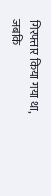गिरफ्तार किया गया था, जबकि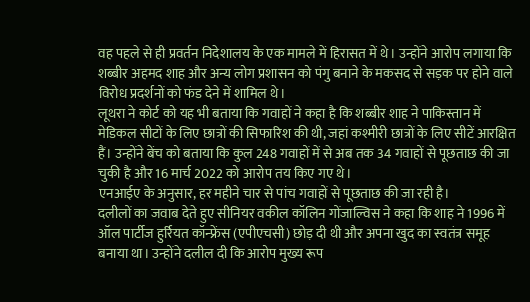वह पहले से ही प्रवर्तन निदेशालय के एक मामले में हिरासत में थे। उन्होंने आरोप लगाया कि शब्बीर अहमद शाह और अन्य लोग प्रशासन को पंगु बनाने के मकसद से सड़क पर होने वाले विरोध प्रदर्शनों को फंड देने में शामिल थे।
लूथरा ने कोर्ट को यह भी बताया कि गवाहों ने कहा है कि शब्बीर शाह ने पाकिस्तान में मेडिकल सीटों के लिए छात्रों की सिफारिश की थी, जहां कश्मीरी छात्रों के लिए सीटें आरक्षित हैं। उन्होंने बेंच को बताया कि कुल 248 गवाहों में से अब तक 34 गवाहों से पूछताछ की जा चुकी है और 16 मार्च 2022 को आरोप तय किए गए थे।
एनआईए के अनुसार, हर महीने चार से पांच गवाहों से पूछताछ की जा रही है।
दलीलों का जवाब देते हुए सीनियर वकील कॉलिन गोंजाल्विस ने कहा कि शाह ने 1996 में ऑल पार्टीज हुर्रियत कॉन्फ्रेंस (एपीएचसी) छोड़ दी थी और अपना खुद का स्वतंत्र समूह बनाया था। उन्होंने दलील दी कि आरोप मुख्य रूप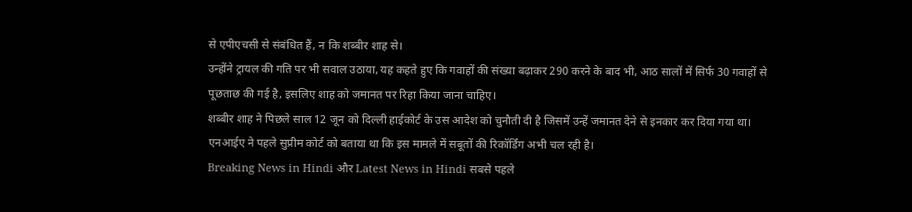से एपीएचसी से संबंधित हैं, न कि शब्बीर शाह से।
उन्होंने ट्रायल की गति पर भी सवाल उठाया, यह कहते हुए कि गवाहों की संख्या बढ़ाकर 290 करने के बाद भी, आठ सालों में सिर्फ 30 गवाहों से पूछताछ की गई है, इसलिए शाह को जमानत पर रिहा किया जाना चाहिए।
शब्बीर शाह ने पिछले साल 12 जून को दिल्ली हाईकोर्ट के उस आदेश को चुनौती दी है जिसमें उन्हें जमानत देने से इनकार कर दिया गया था। एनआईए ने पहले सुप्रीम कोर्ट को बताया था कि इस मामले में सबूतों की रिकॉर्डिंग अभी चल रही है।
Breaking News in Hindi और Latest News in Hindi सबसे पहले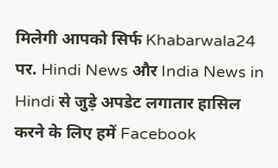मिलेगी आपको सिर्फ Khabarwala24 पर. Hindi News और India News in Hindi से जुड़े अपडेट लगातार हासिल करने के लिए हमें Facebook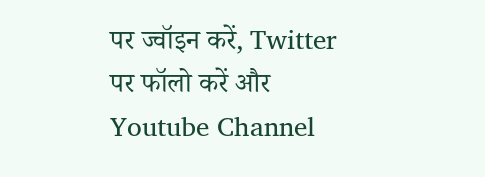पर ज्वॉइन करें, Twitter पर फॉलो करें और Youtube Channel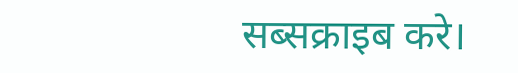सब्सक्राइब करे।